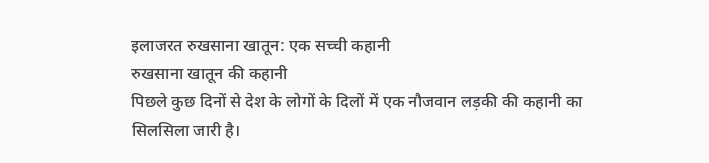इलाजरत रुखसाना खातून: एक सच्ची कहानी
रुखसाना खातून की कहानी
पिछले कुछ दिनों से देश के लोगों के दिलों में एक नौजवान लड़की की कहानी का सिलसिला जारी है।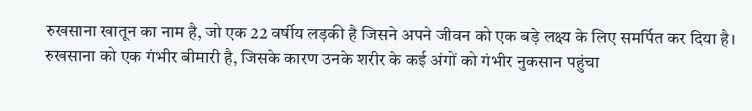रुखसाना खातून का नाम है, जो एक 22 वर्षीय लड़की है जिसने अपने जीवन को एक बड़े लक्ष्य के लिए समर्पित कर दिया है। रुखसाना को एक गंभीर बीमारी है, जिसके कारण उनके शरीर के कई अंगों को गंभीर नुकसान पहुंचा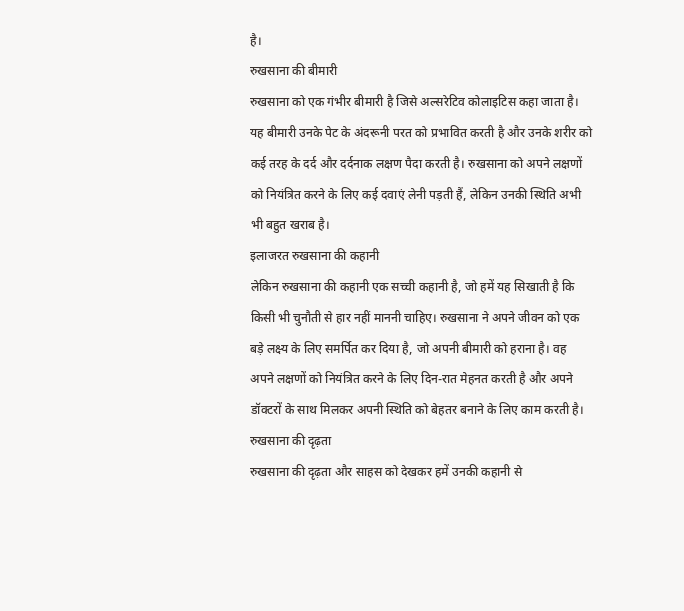है।
रुखसाना की बीमारी
रुखसाना को एक गंभीर बीमारी है जिसे अल्सरेटिव कोलाइटिस कहा जाता है। यह बीमारी उनके पेट के अंदरूनी परत को प्रभावित करती है और उनके शरीर को कई तरह के दर्द और दर्दनाक लक्षण पैदा करती है। रुखसाना को अपने लक्षणों को नियंत्रित करने के लिए कई दवाएं लेनी पड़ती हैं, लेकिन उनकी स्थिति अभी भी बहुत खराब है।
इलाजरत रुखसाना की कहानी
लेकिन रुखसाना की कहानी एक सच्ची कहानी है, जो हमें यह सिखाती है कि किसी भी चुनौती से हार नहीं माननी चाहिए। रुखसाना ने अपने जीवन को एक बड़े लक्ष्य के लिए समर्पित कर दिया है, जो अपनी बीमारी को हराना है। वह अपने लक्षणों को नियंत्रित करने के लिए दिन-रात मेहनत करती है और अपने डॉक्टरों के साथ मिलकर अपनी स्थिति को बेहतर बनाने के लिए काम करती है।
रुखसाना की दृढ़ता
रुखसाना की दृढ़ता और साहस को देखकर हमें उनकी कहानी से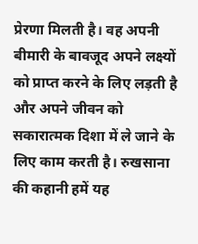प्रेरणा मिलती है। वह अपनी बीमारी के बावजूद अपने लक्ष्यों को प्राप्त करने के लिए लड़ती है और अपने जीवन को सकारात्मक दिशा में ले जाने के लिए काम करती है। रुखसाना की कहानी हमें यह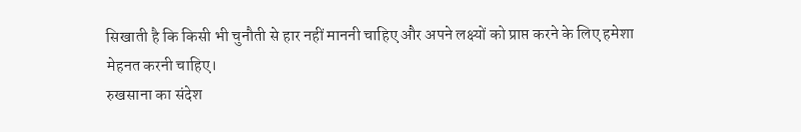सिखाती है कि किसी भी चुनौती से हार नहीं माननी चाहिए और अपने लक्ष्यों को प्राप्त करने के लिए हमेशा मेहनत करनी चाहिए।
रुखसाना का संदेश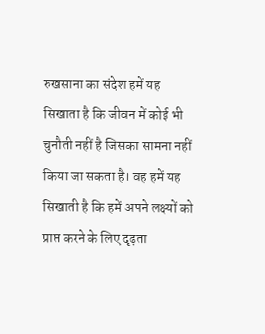रुखसाना का संदेश हमें यह सिखाता है कि जीवन में कोई भी चुनौती नहीं है जिसका सामना नहीं किया जा सकता है। वह हमें यह सिखाती है कि हमें अपने लक्ष्यों को प्राप्त करने के लिए दृढ़ता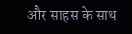और साहस के साथ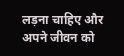लड़ना चाहिए और अपने जीवन को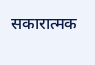सकारात्मक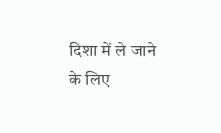दिशा में ले जाने के लिए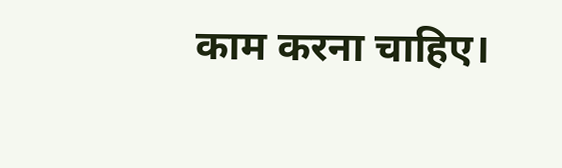काम करना चाहिए।